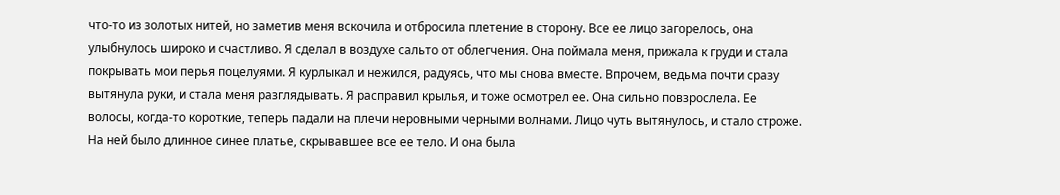что-то из золотых нитей, но заметив меня вскочила и отбросила плетение в сторону. Все ее лицо загорелось, она улыбнулось широко и счастливо. Я сделал в воздухе сальто от облегчения. Она поймала меня, прижала к груди и стала покрывать мои перья поцелуями. Я курлыкал и нежился, радуясь, что мы снова вместе. Впрочем, ведьма почти сразу вытянула руки, и стала меня разглядывать. Я расправил крылья, и тоже осмотрел ее. Она сильно повзрослела. Ее волосы, когда-то короткие, теперь падали на плечи неровными черными волнами. Лицо чуть вытянулось, и стало строже. На ней было длинное синее платье, скрывавшее все ее тело. И она была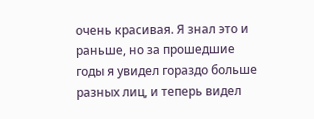очень красивая. Я знал это и раньше, но за прошедшие годы я увидел гораздо больше разных лиц, и теперь видел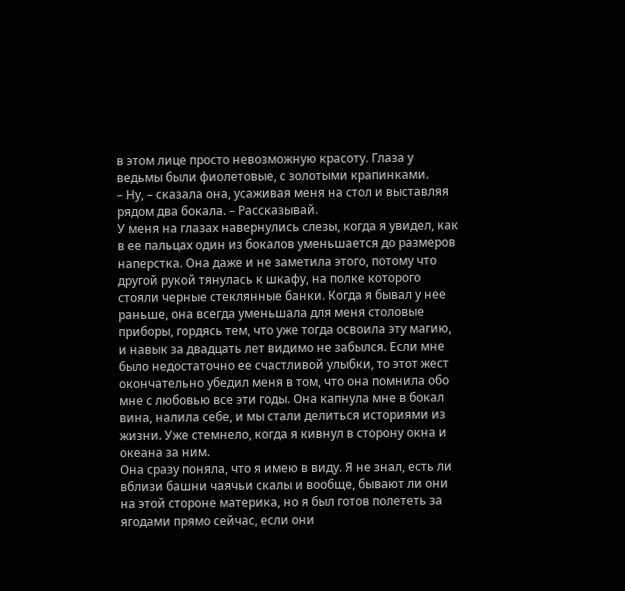в этом лице просто невозможную красоту. Глаза у ведьмы были фиолетовые, с золотыми крапинками.
– Ну, – сказала она, усаживая меня на стол и выставляя рядом два бокала. – Рассказывай.
У меня на глазах навернулись слезы, когда я увидел, как в ее пальцах один из бокалов уменьшается до размеров наперстка. Она даже и не заметила этого, потому что другой рукой тянулась к шкафу, на полке которого стояли черные стеклянные банки. Когда я бывал у нее раньше, она всегда уменьшала для меня столовые приборы, гордясь тем, что уже тогда освоила эту магию, и навык за двадцать лет видимо не забылся. Если мне было недостаточно ее счастливой улыбки, то этот жест окончательно убедил меня в том, что она помнила обо мне с любовью все эти годы. Она капнула мне в бокал вина, налила себе, и мы стали делиться историями из жизни. Уже стемнело, когда я кивнул в сторону окна и океана за ним.
Она сразу поняла, что я имею в виду. Я не знал, есть ли вблизи башни чаячьи скалы и вообще, бывают ли они на этой стороне материка, но я был готов полететь за ягодами прямо сейчас, если они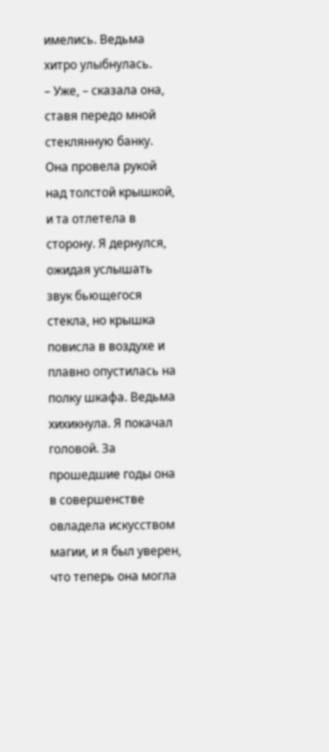имелись. Ведьма хитро улыбнулась.
– Уже, – сказала она, ставя передо мной стеклянную банку. Она провела рукой над толстой крышкой, и та отлетела в сторону. Я дернулся, ожидая услышать звук бьющегося стекла, но крышка повисла в воздухе и плавно опустилась на полку шкафа. Ведьма хихикнула. Я покачал головой. За прошедшие годы она в совершенстве овладела искусством магии, и я был уверен, что теперь она могла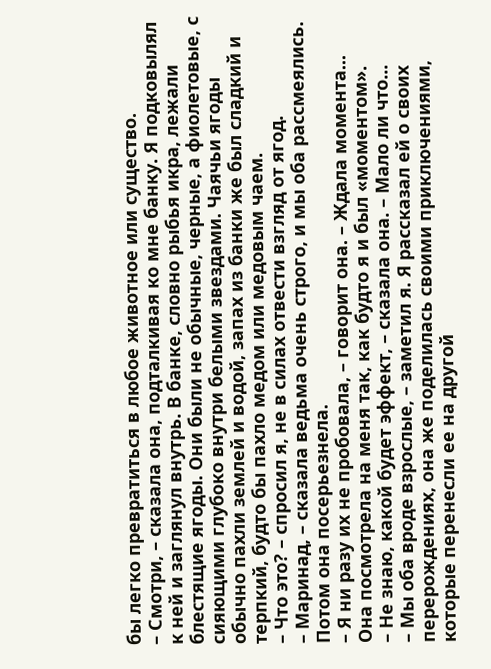бы легко превратиться в любое животное или существо.
– Смотри, – сказала она, подталкивая ко мне банку. Я подковылял к ней и заглянул внутрь. В банке, словно рыбья икра, лежали блестящие ягоды. Они были не обычные, черные, а фиолетовые, с сияющими глубоко внутри белыми звездами. Чаячьи ягоды обычно пахли землей и водой, запах из банки же был сладкий и терпкий, будто бы пахло медом или медовым чаем.
– Что это? – спросил я, не в силах отвести взгляд от ягод.
– Маринад, – сказала ведьма очень строго, и мы оба рассмеялись. Потом она посерьезнела.
– Я ни разу их не пробовала, – говорит она. – Ждала момента...
Она посмотрела на меня так, как будто я и был «моментом».
– Не знаю, какой будет эффект, – сказала она. – Мало ли что...
– Мы оба вроде взрослые, – заметил я. Я рассказал ей о своих перерождениях, она же поделилась своими приключениями, которые перенесли ее на другой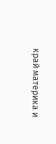край материка и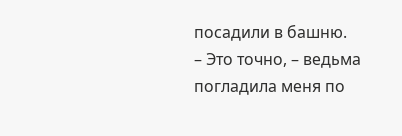посадили в башню.
– Это точно, – ведьма погладила меня по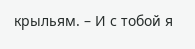крыльям. – И с тобой я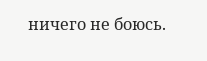ничего не боюсь.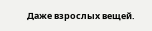Даже взрослых вещей.